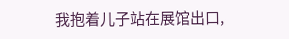我抱着儿子站在展馆出口,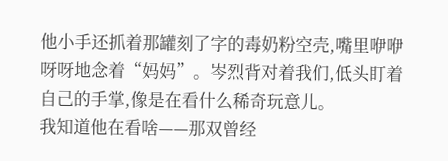他小手还抓着那罐刻了字的毒奶粉空壳,嘴里咿咿呀呀地念着“妈妈”。岑烈背对着我们,低头盯着自己的手掌,像是在看什么稀奇玩意儿。
我知道他在看啥——那双曾经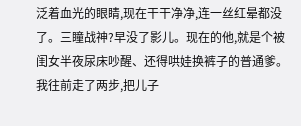泛着血光的眼睛,现在干干净净,连一丝红晕都没了。三瞳战神?早没了影儿。现在的他,就是个被闺女半夜尿床吵醒、还得哄娃换裤子的普通爹。
我往前走了两步,把儿子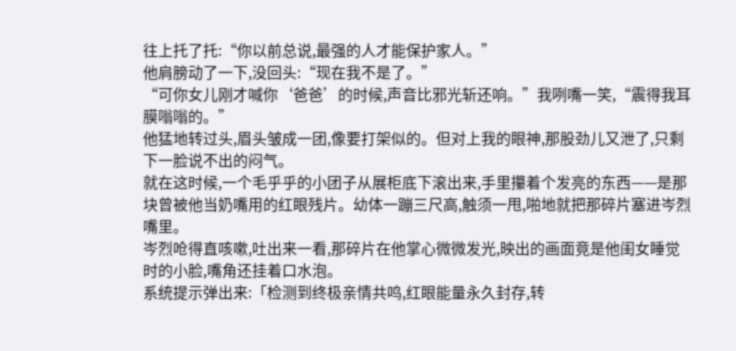往上托了托:“你以前总说,最强的人才能保护家人。”
他肩膀动了一下,没回头:“现在我不是了。”
“可你女儿刚才喊你‘爸爸’的时候,声音比邪光斩还响。”我咧嘴一笑,“震得我耳膜嗡嗡的。”
他猛地转过头,眉头皱成一团,像要打架似的。但对上我的眼神,那股劲儿又泄了,只剩下一脸说不出的闷气。
就在这时候,一个毛乎乎的小团子从展柜底下滚出来,手里攥着个发亮的东西——是那块曾被他当奶嘴用的红眼残片。幼体一蹦三尺高,触须一甩,啪地就把那碎片塞进岑烈嘴里。
岑烈呛得直咳嗽,吐出来一看,那碎片在他掌心微微发光,映出的画面竟是他闺女睡觉时的小脸,嘴角还挂着口水泡。
系统提示弹出来:「检测到终极亲情共鸣,红眼能量永久封存,转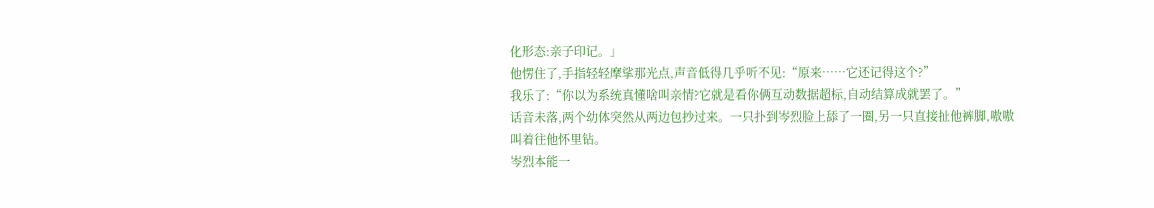化形态:亲子印记。」
他愣住了,手指轻轻摩挲那光点,声音低得几乎听不见:“原来……它还记得这个?”
我乐了:“你以为系统真懂啥叫亲情?它就是看你俩互动数据超标,自动结算成就罢了。”
话音未落,两个幼体突然从两边包抄过来。一只扑到岑烈脸上舔了一圈,另一只直接扯他裤脚,嗷嗷叫着往他怀里钻。
岑烈本能一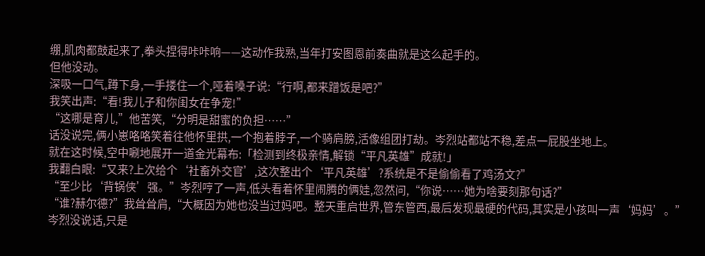绷,肌肉都鼓起来了,拳头捏得咔咔响——这动作我熟,当年打安图恩前奏曲就是这么起手的。
但他没动。
深吸一口气,蹲下身,一手搂住一个,哑着嗓子说:“行啊,都来蹭饭是吧?”
我笑出声:“看!我儿子和你闺女在争宠!”
“这哪是育儿,”他苦笑,“分明是甜蜜的负担……”
话没说完,俩小崽咯咯笑着往他怀里拱,一个抱着脖子,一个骑肩膀,活像组团打劫。岑烈站都站不稳,差点一屁股坐地上。
就在这时候,空中唰地展开一道金光幕布:「检测到终极亲情,解锁“平凡英雄”成就!」
我翻白眼:“又来?上次给个‘社畜外交官’,这次整出个‘平凡英雄’?系统是不是偷偷看了鸡汤文?”
“至少比‘背锅侠’强。”岑烈哼了一声,低头看着怀里闹腾的俩娃,忽然问,“你说……她为啥要刻那句话?”
“谁?赫尔德?”我耸耸肩,“大概因为她也没当过妈吧。整天重启世界,管东管西,最后发现最硬的代码,其实是小孩叫一声‘妈妈’。”
岑烈没说话,只是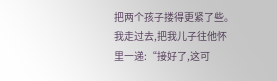把两个孩子搂得更紧了些。
我走过去,把我儿子往他怀里一递:“接好了,这可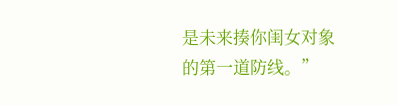是未来揍你闺女对象的第一道防线。”